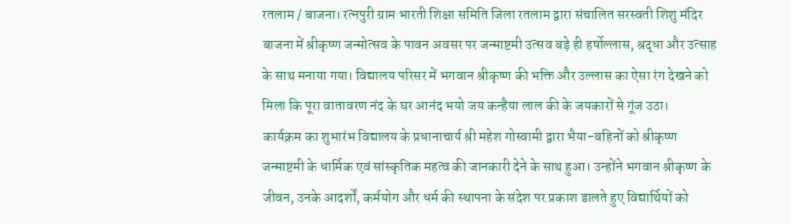रतलाम / बाजना। रत्नपुरी ग्राम भारती शिक्षा समिति जिला रतलाम द्वारा संचालित सरस्वती शिशु मंदिर बाजना में श्रीकृष्ण जन्मोत्सव के पावन अवसर पर जन्माष्टमी उत्सव बड़े ही हर्षोल्लास, श्रद्धा और उत्साह के साथ मनाया गया। विद्यालय परिसर में भगवान श्रीकृष्ण की भक्ति और उल्लास का ऐसा रंग देखने को मिला कि पूरा वातावरण नंद के घर आनंद भयो जय कन्हैया लाल की के जयकारों से गूंज उठा।
कार्यक्रम का शुभारंभ विद्यालय के प्रधानाचार्य श्री महेश गोस्वामी द्वारा भैया-बहिनों को श्रीकृष्ण जन्माष्टमी के धार्मिक एवं सांस्कृतिक महत्व की जानकारी देने के साथ हुआ। उन्होंने भगवान श्रीकृष्ण के जीवन, उनके आदर्शों, कर्मयोग और धर्म की स्थापना के संदेश पर प्रकाश डालते हुए विद्यार्थियों को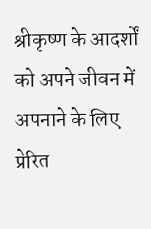श्रीकृष्ण के आदर्शों को अपने जीवन में अपनाने के लिए प्रेरित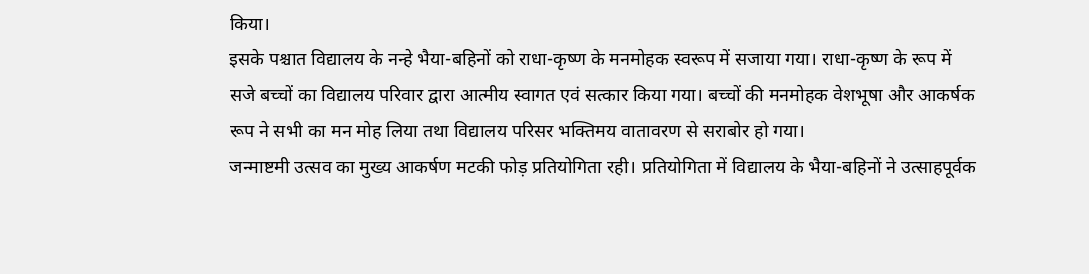किया।
इसके पश्चात विद्यालय के नन्हे भैया-बहिनों को राधा-कृष्ण के मनमोहक स्वरूप में सजाया गया। राधा-कृष्ण के रूप में सजे बच्चों का विद्यालय परिवार द्वारा आत्मीय स्वागत एवं सत्कार किया गया। बच्चों की मनमोहक वेशभूषा और आकर्षक रूप ने सभी का मन मोह लिया तथा विद्यालय परिसर भक्तिमय वातावरण से सराबोर हो गया।
जन्माष्टमी उत्सव का मुख्य आकर्षण मटकी फोड़ प्रतियोगिता रही। प्रतियोगिता में विद्यालय के भैया-बहिनों ने उत्साहपूर्वक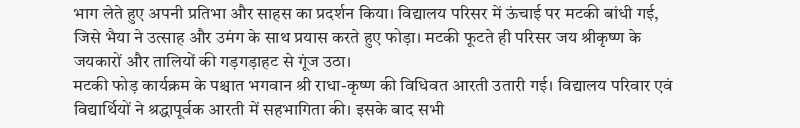भाग लेते हुए अपनी प्रतिभा और साहस का प्रदर्शन किया। विद्यालय परिसर में ऊंचाई पर मटकी बांधी गई, जिसे भैया ने उत्साह और उमंग के साथ प्रयास करते हुए फोड़ा। मटकी फूटते ही परिसर जय श्रीकृष्ण के जयकारों और तालियों की गड़गड़ाहट से गूंज उठा।
मटकी फोड़ कार्यक्रम के पश्चात भगवान श्री राधा-कृष्ण की विधिवत आरती उतारी गई। विद्यालय परिवार एवं विद्यार्थियों ने श्रद्धापूर्वक आरती में सहभागिता की। इसके बाद सभी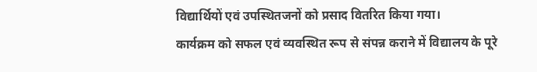विद्यार्थियों एवं उपस्थितजनों को प्रसाद वितरित किया गया।
कार्यक्रम को सफल एवं व्यवस्थित रूप से संपन्न कराने में विद्यालय के पूरे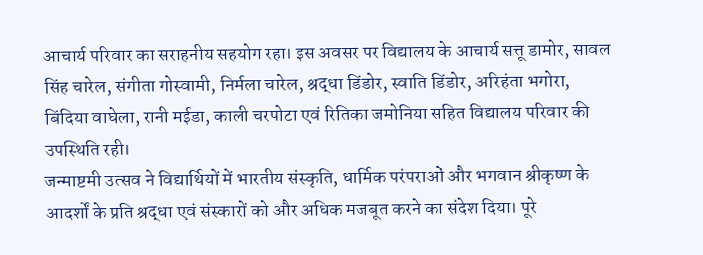आचार्य परिवार का सराहनीय सहयोग रहा। इस अवसर पर विद्यालय के आचार्य सत्तू डामोर, सावल सिंह चारेल, संगीता गोस्वामी, निर्मला चारेल, श्रद्धा डिंडोर, स्वाति डिंडोर, अरिहंता भगोरा, बिंदिया वाघेला, रानी मईडा, काली चरपोटा एवं रितिका जमोनिया सहित विद्यालय परिवार की उपस्थिति रही।
जन्माष्टमी उत्सव ने विद्यार्थियों में भारतीय संस्कृति, धार्मिक परंपराओं और भगवान श्रीकृष्ण के आदर्शों के प्रति श्रद्धा एवं संस्कारों को और अधिक मजबूत करने का संदेश दिया। पूरे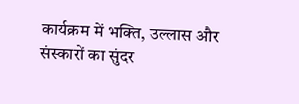कार्यक्रम में भक्ति, उल्लास और संस्कारों का सुंदर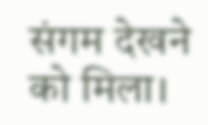संगम देखने को मिला।